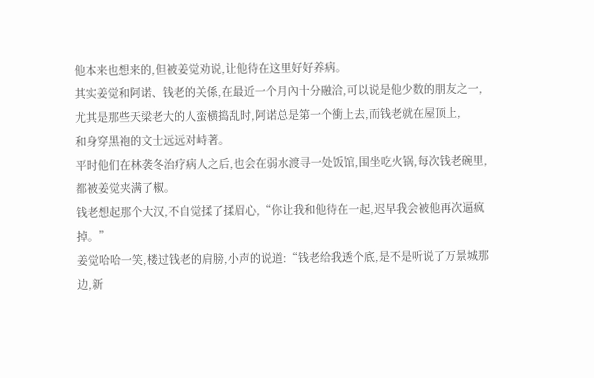他本来也想来的,但被姜觉劝说,让他待在这里好好养病。
其实姜觉和阿诺、钱老的关係,在最近一个月內十分融洽,可以说是他少数的朋友之一,尤其是那些天梁老大的人蛮横捣乱时,阿诺总是第一个衝上去,而钱老就在屋顶上,
和身穿黑袍的文士远远对峙著。
平时他们在林袭冬治疗病人之后,也会在弱水渡寻一处饭馆,围坐吃火锅,每次钱老碗里,都被姜觉夹满了椒。
钱老想起那个大汉,不自觉揉了揉眉心,“你让我和他待在一起,迟早我会被他再次逼疯掉。”
姜觉哈哈一笑,楼过钱老的肩膀,小声的说道:“钱老给我透个底,是不是听说了万景城那边,新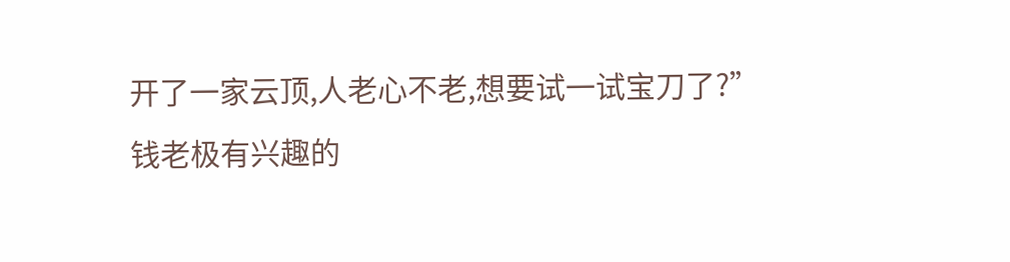开了一家云顶,人老心不老,想要试一试宝刀了?”
钱老极有兴趣的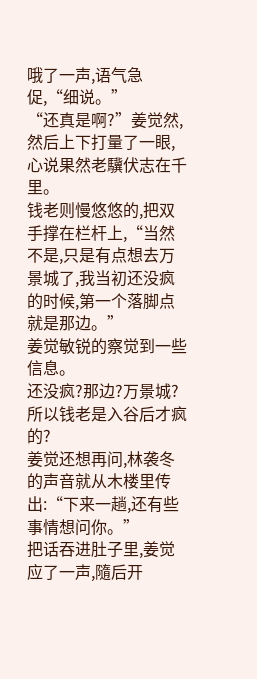哦了一声,语气急促,“细说。”
“还真是啊?”姜觉然,然后上下打量了一眼,心说果然老驥伏志在千里。
钱老则慢悠悠的,把双手撑在栏杆上,“当然不是,只是有点想去万景城了,我当初还没疯的时候,第一个落脚点就是那边。”
姜觉敏锐的察觉到一些信息。
还没疯?那边?万景城?
所以钱老是入谷后才疯的?
姜觉还想再问,林袭冬的声音就从木楼里传出:“下来一趟,还有些事情想问你。”
把话吞进肚子里,姜觉应了一声,隨后开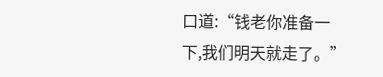口道:“钱老你准备一下,我们明天就走了。”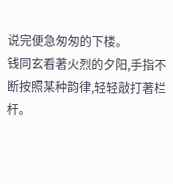说完便急匆匆的下楼。
钱同玄看著火烈的夕阳,手指不断按照某种韵律,轻轻敲打著栏杆。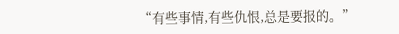“有些事情,有些仇恨,总是要报的。”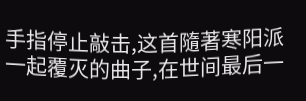手指停止敲击,这首隨著寒阳派一起覆灭的曲子,在世间最后一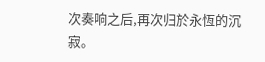次奏响之后,再次归於永恆的沉寂。